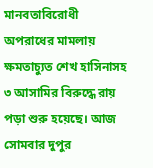মানবতাবিরোধী অপরাধের মামলায় ক্ষমতাচ্যুত শেখ হাসিনাসহ ৩ আসামির বিরুদ্ধে রায় পড়া শুরু হয়েছে। আজ সোমবার দুপুর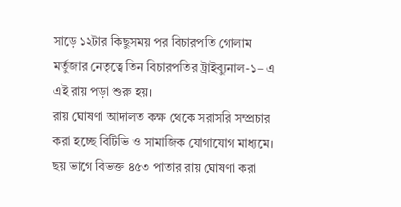সাড়ে ১২টার কিছুসময় পর বিচারপতি গোলাম মর্তুজার নেতৃত্বে তিন বিচারপতির ট্রাইব্যুনাল-১– এ এই রায় পড়া শুরু হয়।
রায় ঘোষণা আদালত কক্ষ থেকে সরাসরি সম্প্রচার করা হচ্ছে বিটিভি ও সামাজিক যোগাযোগ মাধ্যমে। ছয় ভাগে বিভক্ত ৪৫৩ পাতার রায় ঘোষণা করা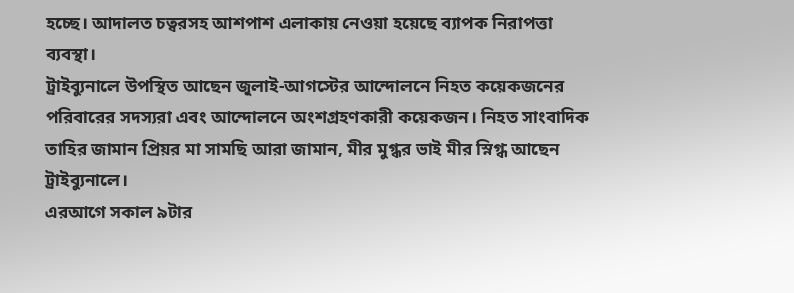হচ্ছে। আদালত চত্বরসহ আশপাশ এলাকায় নেওয়া হয়েছে ব্যাপক নিরাপত্তা ব্যবস্থা।
ট্রাইব্যুনালে উপস্থিত আছেন জুলাই-আগস্টের আন্দোলনে নিহত কয়েকজনের পরিবারের সদস্যরা এবং আন্দোলনে অংশগ্রহণকারী কয়েকজন। নিহত সাংবাদিক তাহির জামান প্রিয়র মা সামছি আরা জামান, মীর মুগ্ধর ভাই মীর স্নিগ্ধ আছেন ট্রাইব্যুনালে।
এরআগে সকাল ৯টার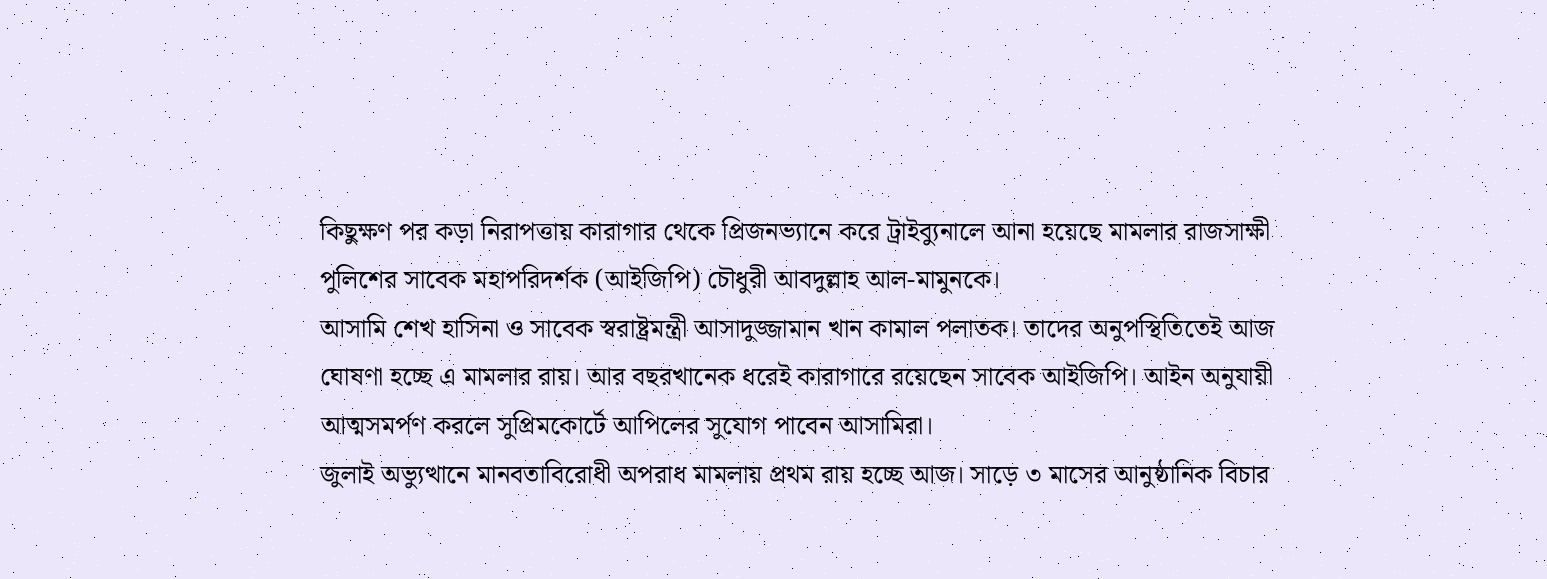কিছুক্ষণ পর কড়া নিরাপত্তায় কারাগার থেকে প্রিজনভ্যানে করে ট্রাইব্যুনালে আনা হয়েছে মামলার রাজসাক্ষী পুলিশের সাবেক মহাপরিদর্শক (আইজিপি) চৌধুরী আবদুল্লাহ আল-মামুনকে।
আসামি শেখ হাসিনা ও সাবেক স্বরাষ্ট্রমন্ত্রী আসাদুজ্জামান খান কামাল পলাতক। তাদের অনুপস্থিতিতেই আজ ঘোষণা হচ্ছে এ মামলার রায়। আর বছরখানেক ধরেই কারাগারে রয়েছেন সাবেক আইজিপি। আইন অনুযায়ী আত্মসমর্পণ করলে সুপ্রিমকোর্টে আপিলের সুযোগ পাবেন আসামিরা।
জুলাই অভ্যুত্থানে মানবতাবিরোধী অপরাধ মামলায় প্রথম রায় হচ্ছে আজ। সাড়ে ৩ মাসের আনুষ্ঠানিক বিচার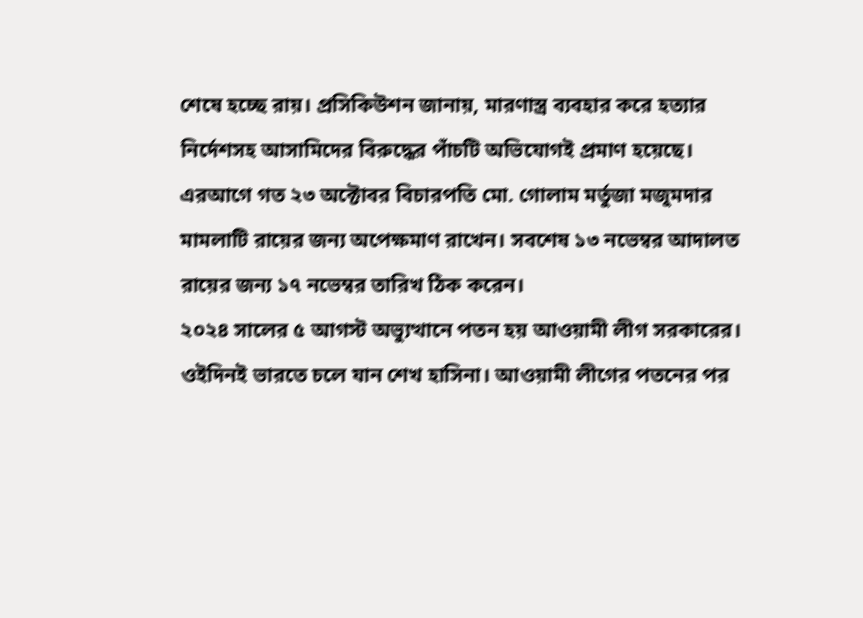শেষে হচ্ছে রায়। প্রসিকিউশন জানায়, মারণাস্ত্র ব্যবহার করে হত্যার নির্দেশসহ আসামিদের বিরুদ্ধের পাঁচটি অভিযোগই প্রমাণ হয়েছে।
এরআগে গত ২৩ অক্টোবর বিচারপতি মো. গোলাম মর্তুজা মজুমদার মামলাটি রায়ের জন্য অপেক্ষমাণ রাখেন। সবশেষ ১৩ নভেম্বর আদালত রায়ের জন্য ১৭ নভেম্বর তারিখ ঠিক করেন।
২০২৪ সালের ৫ আগস্ট অভ্যুত্থানে পতন হয় আওয়ামী লীগ সরকারের। ওইদিনই ভারতে চলে যান শেখ হাসিনা। আওয়ামী লীগের পতনের পর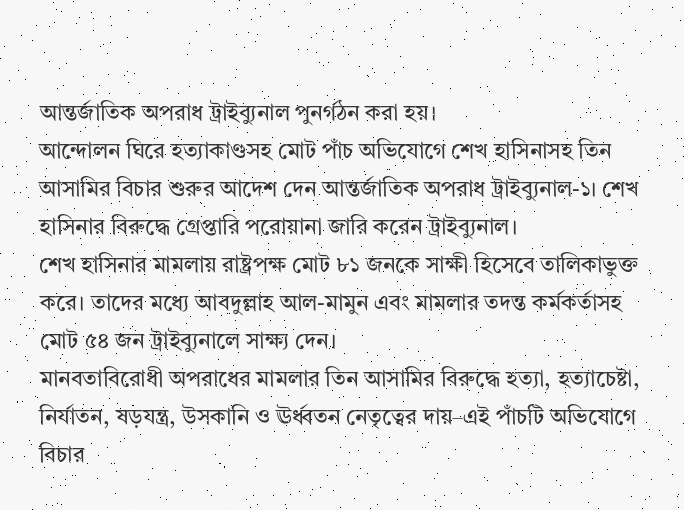আন্তর্জাতিক অপরাধ ট্রাইব্যুনাল পুনর্গঠন করা হয়।
আন্দোলন ঘিরে হত্যাকাণ্ডসহ মোট পাঁচ অভিযোগে শেখ হাসিনাসহ তিন আসামির বিচার শুরুর আদেশ দেন আন্তর্জাতিক অপরাধ ট্রাইব্যুনাল-১। শেখ হাসিনার বিরুদ্ধে গ্রেপ্তারি পরোয়ানা জারি করেন ট্রাইব্যুনাল।
শেখ হাসিনার মামলায় রাষ্ট্রপক্ষ মোট ৮১ জনকে সাক্ষী হিসেবে তালিকাভুক্ত করে। তাদের মধ্যে আবদুল্লাহ আল-মামুন এবং মামলার তদন্ত কর্মকর্তাসহ মোট ৫৪ জন ট্রাইব্যুনালে সাক্ষ্য দেন।
মানবতাবিরোধী অপরাধের মামলার তিন আসামির বিরুদ্ধে হত্যা, হত্যাচেষ্টা, নির্যাতন, ষড়যন্ত্র, উসকানি ও ঊর্ধ্বতন নেতৃত্বের দায়–এই পাঁচটি অভিযোগে বিচার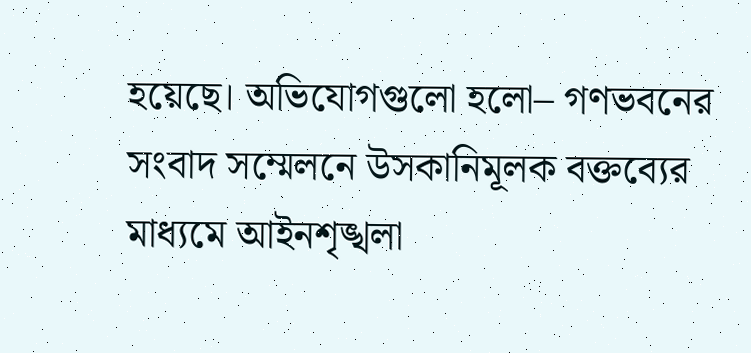হয়েছে। অভিযোগগুলো হলো– গণভবনের সংবাদ সম্মেলনে উসকানিমূলক বক্তব্যের মাধ্যমে আইনশৃঙ্খলা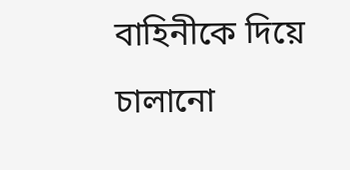বাহিনীকে দিয়ে চালানো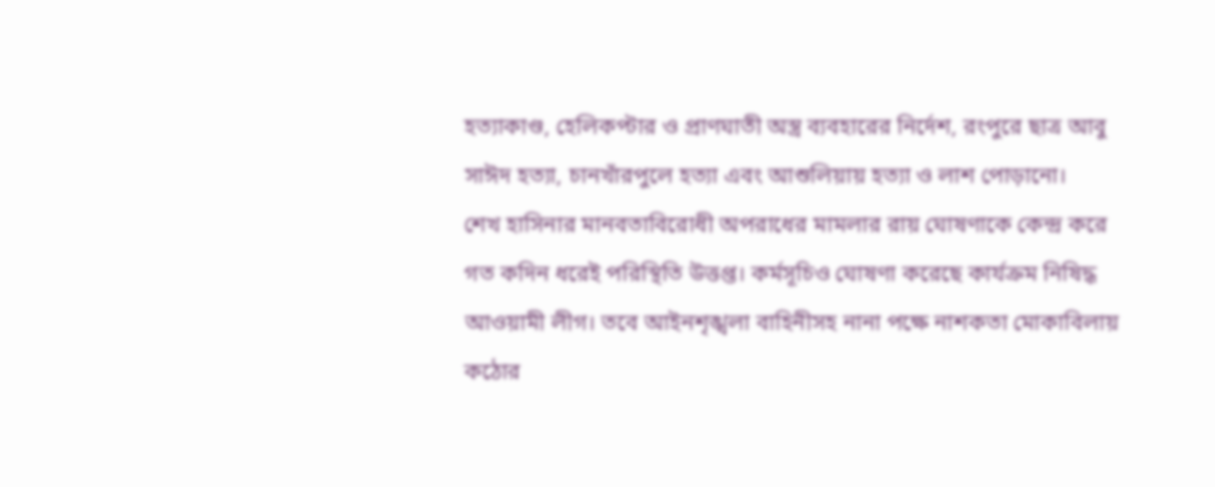হত্যাকাণ্ড, হেলিকপ্টার ও প্রাণঘাতী অস্ত্র ব্যবহারের নির্দেশ, রংপুরে ছাত্র আবু সাঈদ হত্যা, চানখাঁরপুলে হত্যা এবং আশুলিয়ায় হত্যা ও লাশ পোড়ানো।
শেখ হাসিনার মানবতাবিরোধী অপরাধের মামলার রায় ঘোষণাকে কেন্দ্র করে গত কদিন ধরেই পরিস্থিতি উত্তপ্ত। কর্মসূচিও ঘোষণা করেছে কার্যক্রম নিষিদ্ধ আওয়ামী লীগ। তবে আইনশৃঙ্খলা বাহিনীসহ নানা পক্ষে নাশকতা মোকাবিলায় কঠোর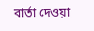বার্তা দেওয়া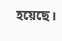হয়েছে।